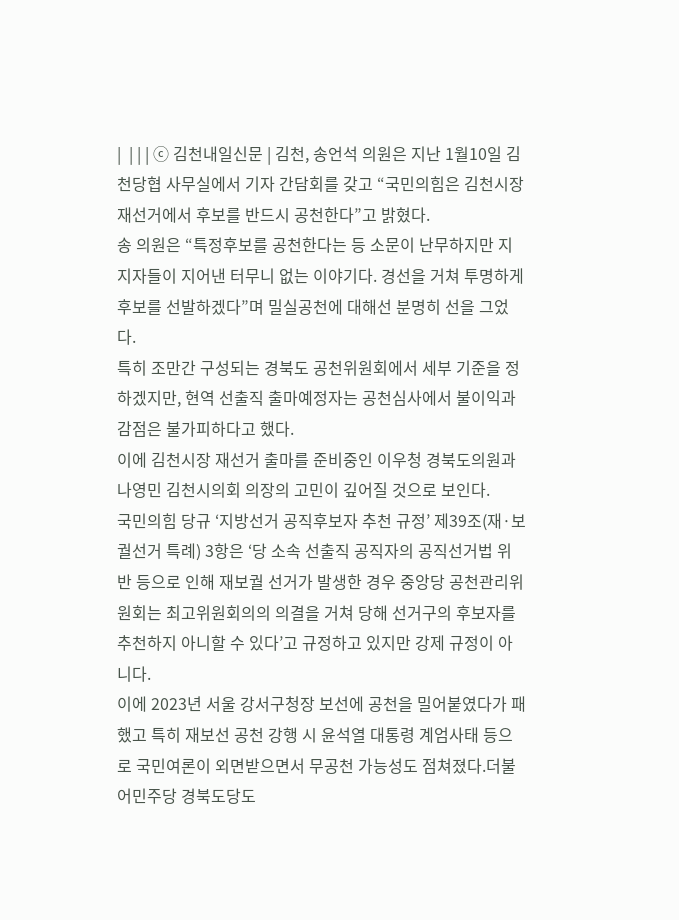|  | | | ⓒ 김천내일신문 | 김천, 송언석 의원은 지난 1월10일 김천당협 사무실에서 기자 간담회를 갖고 “국민의힘은 김천시장 재선거에서 후보를 반드시 공천한다”고 밝혔다.
송 의원은 “특정후보를 공천한다는 등 소문이 난무하지만 지지자들이 지어낸 터무니 없는 이야기다. 경선을 거쳐 투명하게 후보를 선발하겠다”며 밀실공천에 대해선 분명히 선을 그었다.
특히 조만간 구성되는 경북도 공천위원회에서 세부 기준을 정하겠지만, 현역 선출직 출마예정자는 공천심사에서 불이익과 감점은 불가피하다고 했다.
이에 김천시장 재선거 출마를 준비중인 이우청 경북도의원과 나영민 김천시의회 의장의 고민이 깊어질 것으로 보인다.
국민의힘 당규 ‘지방선거 공직후보자 추천 규정’ 제39조(재·보궐선거 특례) 3항은 ‘당 소속 선출직 공직자의 공직선거법 위반 등으로 인해 재보궐 선거가 발생한 경우 중앙당 공천관리위원회는 최고위원회의의 의결을 거쳐 당해 선거구의 후보자를 추천하지 아니할 수 있다’고 규정하고 있지만 강제 규정이 아니다.
이에 2023년 서울 강서구청장 보선에 공천을 밀어붙였다가 패했고 특히 재보선 공천 강행 시 윤석열 대통령 계엄사태 등으로 국민여론이 외면받으면서 무공천 가능성도 점쳐졌다.더불어민주당 경북도당도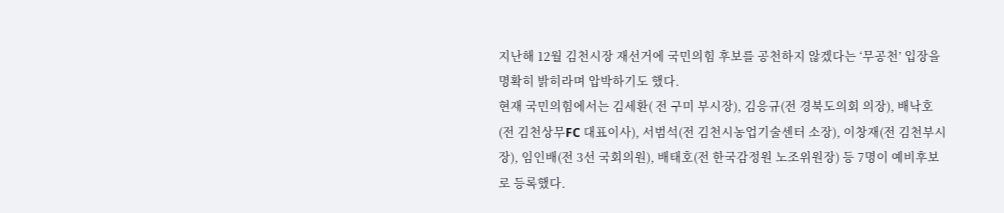지난해 12월 김천시장 재선거에 국민의힘 후보를 공천하지 않겠다는 ‘무공천’ 입장을 명확히 밝히라며 압박하기도 했다.
현재 국민의힘에서는 김세환( 전 구미 부시장), 김응규(전 경북도의회 의장), 배낙호(전 김천상무FC 대표이사), 서범석(전 김천시농업기술센터 소장), 이창재(전 김천부시장), 임인배(전 3선 국회의원), 배태호(전 한국감정원 노조위원장) 등 7명이 예비후보로 등록했다.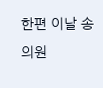한편 이날 송 의원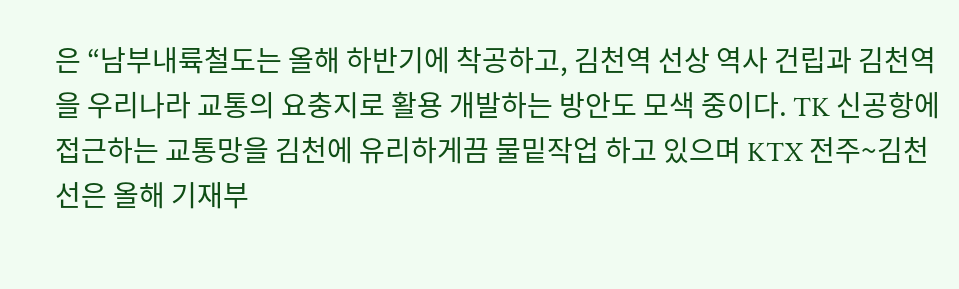은 “남부내륙철도는 올해 하반기에 착공하고, 김천역 선상 역사 건립과 김천역을 우리나라 교통의 요충지로 활용 개발하는 방안도 모색 중이다. TK 신공항에 접근하는 교통망을 김천에 유리하게끔 물밑작업 하고 있으며 KTX 전주~김천선은 올해 기재부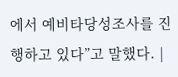에서 예비타당성조사를 진행하고 있다”고 말했다. |